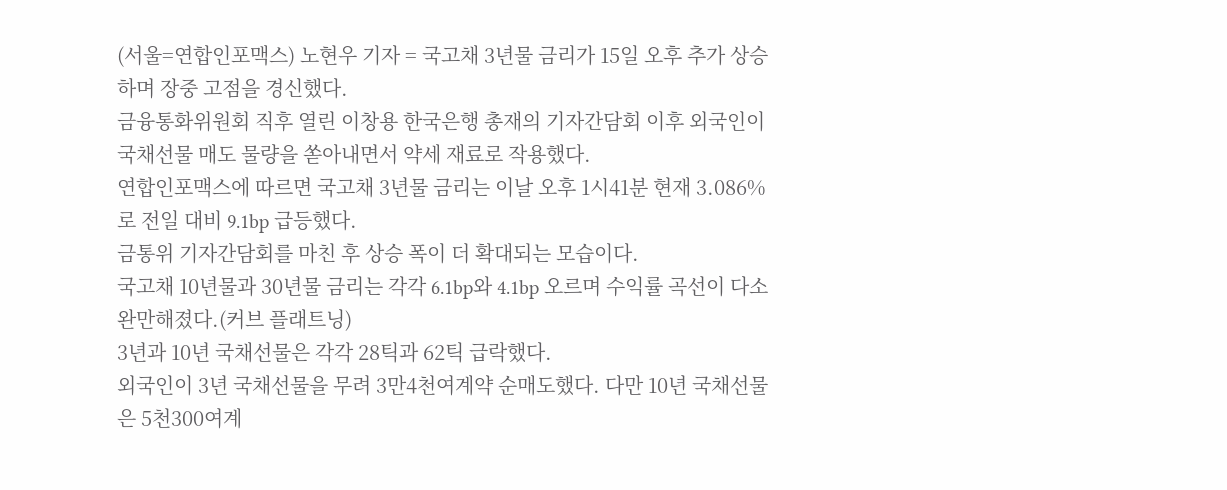(서울=연합인포맥스) 노현우 기자 = 국고채 3년물 금리가 15일 오후 추가 상승하며 장중 고점을 경신했다.
금융통화위원회 직후 열린 이창용 한국은행 총재의 기자간담회 이후 외국인이 국채선물 매도 물량을 쏟아내면서 약세 재료로 작용했다.
연합인포맥스에 따르면 국고채 3년물 금리는 이날 오후 1시41분 현재 3.086%로 전일 대비 9.1bp 급등했다.
금통위 기자간담회를 마친 후 상승 폭이 더 확대되는 모습이다.
국고채 10년물과 30년물 금리는 각각 6.1bp와 4.1bp 오르며 수익률 곡선이 다소 완만해졌다.(커브 플래트닝)
3년과 10년 국채선물은 각각 28틱과 62틱 급락했다.
외국인이 3년 국채선물을 무려 3만4천여계약 순매도했다. 다만 10년 국채선물은 5천300여계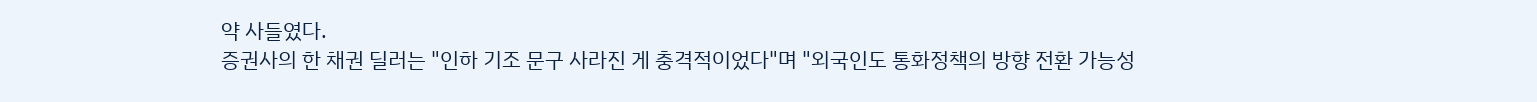약 사들였다.
증권사의 한 채권 딜러는 "인하 기조 문구 사라진 게 충격적이었다"며 "외국인도 통화정책의 방향 전환 가능성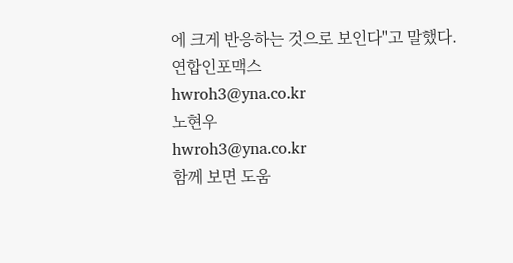에 크게 반응하는 것으로 보인다"고 말했다.
연합인포맥스
hwroh3@yna.co.kr
노현우
hwroh3@yna.co.kr
함께 보면 도움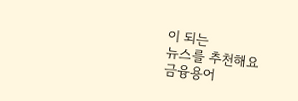이 되는
뉴스를 추천해요
금융용어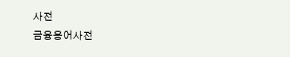사전
금융용어사전